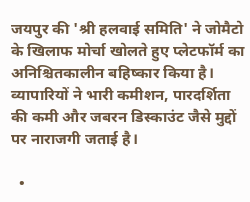जयपुर की 'श्री हलवाई समिति' ने जोमैटो के खिलाफ मोर्चा खोलते हुए प्लेटफॉर्म का अनिश्चितकालीन बहिष्कार किया है। व्यापारियों ने भारी कमीशन, पारदर्शिता की कमी और जबरन डिस्काउंट जैसे मुद्दों पर नाराजगी जताई है।

  •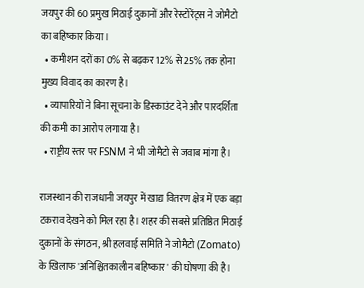जयपुर की 60 प्रमुख मिठाई दुकानों और रेस्टोरेंट्स ने जोमैटो का बहिष्कार किया।
  • कमीशन दरों का 0% से बढ़कर 12% से 25% तक होना मुख्य विवाद का कारण है।
  • व्यापारियों ने बिना सूचना के डिस्काउंट देने और पारदर्शिता की कमी का आरोप लगाया है।
  • राष्ट्रीय स्तर पर FSNM ने भी जोमैटो से जवाब मांगा है।

राजस्थान की राजधानी जयपुर में खाद्य वितरण क्षेत्र में एक बड़ा टकराव देखने को मिल रहा है। शहर की सबसे प्रतिष्ठित मिठाई दुकानों के संगठन, श्री हलवाई समिति ने जोमैटो (Zomato) के खिलाफ 'अनिश्चितकालीन बहिष्कार' की घोषणा की है।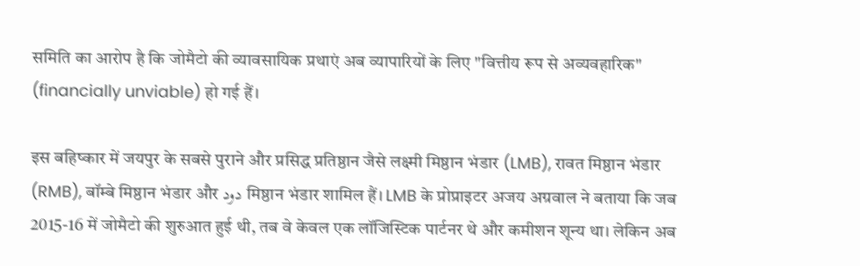समिति का आरोप है कि जोमैटो की व्यावसायिक प्रथाएं अब व्यापारियों के लिए "वित्तीय रूप से अव्यवहारिक" (financially unviable) हो गई हैं।

इस बहिष्कार में जयपुर के सबसे पुराने और प्रसिद्ध प्रतिष्ठान जैसे लक्ष्मी मिष्ठान भंडार (LMB), रावत मिष्ठान भंडार (RMB), बॉम्बे मिष्ठान भंडार और دود मिष्ठान भंडार शामिल हैं। LMB के प्रोप्राइटर अजय अग्रवाल ने बताया कि जब 2015-16 में जोमैटो की शुरुआत हुई थी, तब वे केवल एक लॉजिस्टिक पार्टनर थे और कमीशन शून्य था। लेकिन अब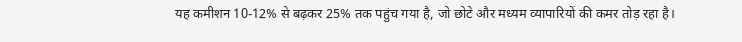यह कमीशन 10-12% से बढ़कर 25% तक पहुंच गया है, जो छोटे और मध्यम व्यापारियों की कमर तोड़ रहा है।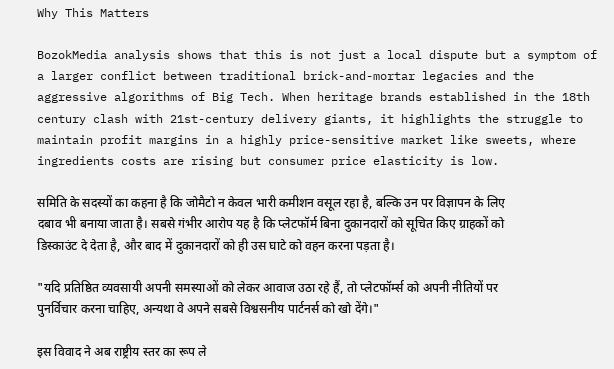Why This Matters

BozokMedia analysis shows that this is not just a local dispute but a symptom of a larger conflict between traditional brick-and-mortar legacies and the aggressive algorithms of Big Tech. When heritage brands established in the 18th century clash with 21st-century delivery giants, it highlights the struggle to maintain profit margins in a highly price-sensitive market like sweets, where ingredients costs are rising but consumer price elasticity is low.

समिति के सदस्यों का कहना है कि जोमैटो न केवल भारी कमीशन वसूल रहा है, बल्कि उन पर विज्ञापन के लिए दबाव भी बनाया जाता है। सबसे गंभीर आरोप यह है कि प्लेटफॉर्म बिना दुकानदारों को सूचित किए ग्राहकों को डिस्काउंट दे देता है, और बाद में दुकानदारों को ही उस घाटे को वहन करना पड़ता है।

"यदि प्रतिष्ठित व्यवसायी अपनी समस्याओं को लेकर आवाज उठा रहे हैं, तो प्लेटफॉर्म्स को अपनी नीतियों पर पुनर्विचार करना चाहिए, अन्यथा वे अपने सबसे विश्वसनीय पार्टनर्स को खो देंगे।"

इस विवाद ने अब राष्ट्रीय स्तर का रूप ले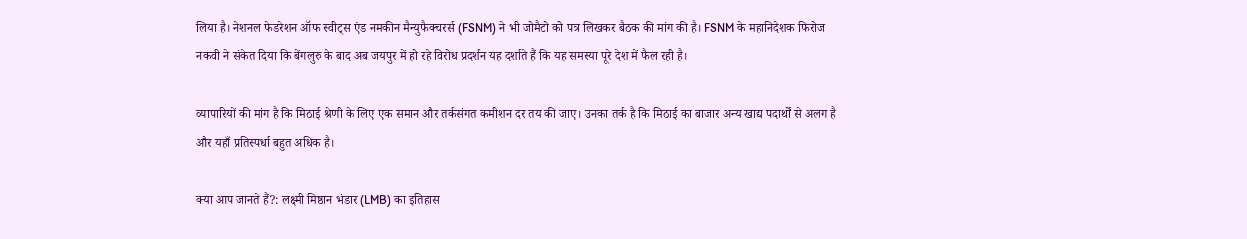लिया है। नेशनल फेडरेशन ऑफ स्वीट्स एंड नमकीन मैन्युफैक्चरर्स (FSNM) ने भी जोमैटो को पत्र लिखकर बैठक की मांग की है। FSNM के महानिदेशक फिरोज नकवी ने संकेत दिया कि बेंगलुरु के बाद अब जयपुर में हो रहे विरोध प्रदर्शन यह दर्शाते हैं कि यह समस्या पूरे देश में फैल रही है।

व्यापारियों की मांग है कि मिठाई श्रेणी के लिए एक समान और तर्कसंगत कमीशन दर तय की जाए। उनका तर्क है कि मिठाई का बाजार अन्य खाद्य पदार्थों से अलग है और यहाँ प्रतिस्पर्धा बहुत अधिक है।

क्या आप जानते हैं?: लक्ष्मी मिष्ठान भंडार (LMB) का इतिहास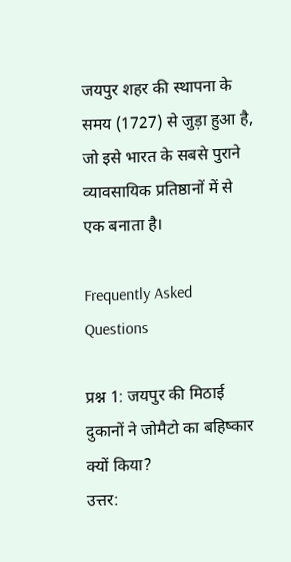जयपुर शहर की स्थापना के समय (1727) से जुड़ा हुआ है, जो इसे भारत के सबसे पुराने व्यावसायिक प्रतिष्ठानों में से एक बनाता है।

Frequently Asked Questions

प्रश्न 1: जयपुर की मिठाई दुकानों ने जोमैटो का बहिष्कार क्यों किया?
उत्तर: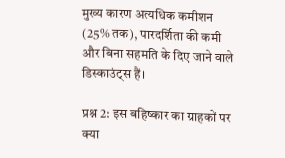मुख्य कारण अत्यधिक कमीशन (25% तक), पारदर्शिता की कमी और बिना सहमति के दिए जाने वाले डिस्काउंट्स हैं।

प्रश्न 2: इस बहिष्कार का ग्राहकों पर क्या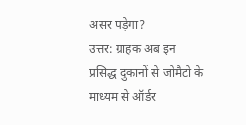असर पड़ेगा?
उत्तर: ग्राहक अब इन प्रसिद्ध दुकानों से जोमैटो के माध्यम से ऑर्डर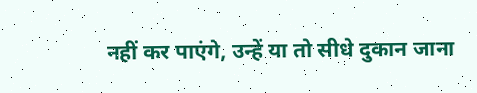नहीं कर पाएंगे, उन्हें या तो सीधे दुकान जाना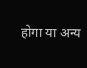होगा या अन्य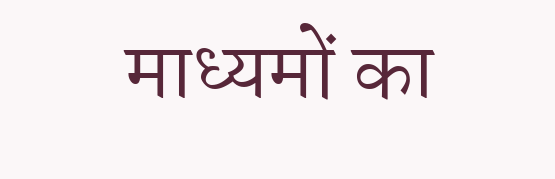माध्यमों का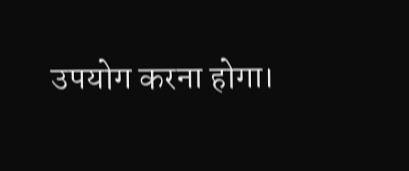उपयोग करना होगा।